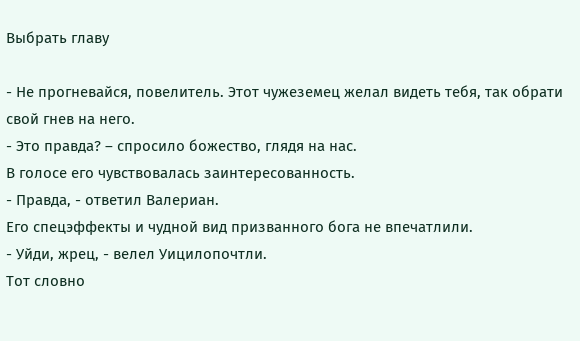Выбрать главу

- Не прогневайся, повелитель. Этот чужеземец желал видеть тебя, так обрати свой гнев на него.
- Это правда? – спросило божество, глядя на нас.
В голосе его чувствовалась заинтересованность.
- Правда, - ответил Валериан.
Его спецэффекты и чудной вид призванного бога не впечатлили.
- Уйди, жрец, - велел Уицилопочтли.
Тот словно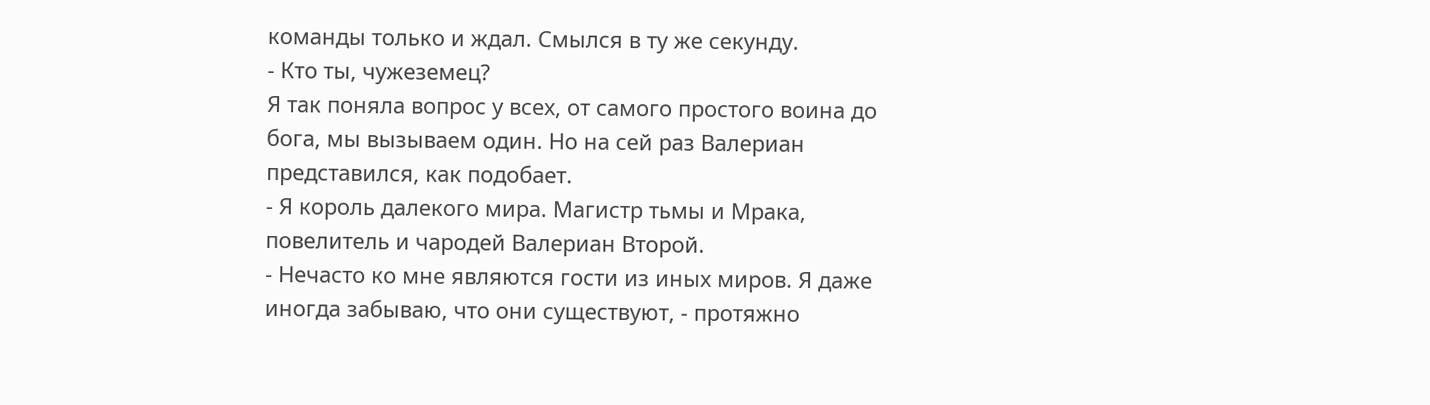команды только и ждал. Смылся в ту же секунду.
- Кто ты, чужеземец?
Я так поняла вопрос у всех, от самого простого воина до бога, мы вызываем один. Но на сей раз Валериан представился, как подобает.
- Я король далекого мира. Магистр тьмы и Мрака, повелитель и чародей Валериан Второй.
- Нечасто ко мне являются гости из иных миров. Я даже иногда забываю, что они существуют, - протяжно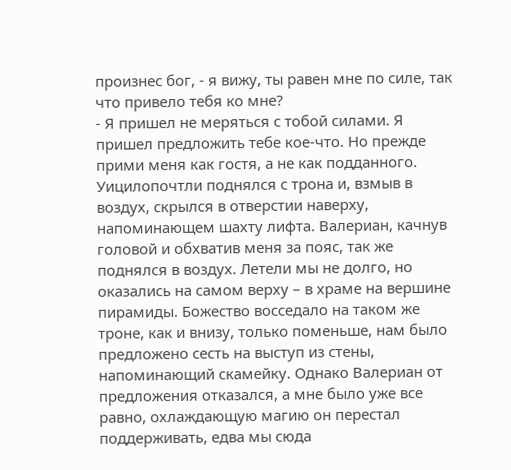произнес бог, - я вижу, ты равен мне по силе, так что привело тебя ко мне?
- Я пришел не меряться с тобой силами. Я пришел предложить тебе кое-что. Но прежде прими меня как гостя, а не как подданного.
Уицилопочтли поднялся с трона и, взмыв в воздух, скрылся в отверстии наверху, напоминающем шахту лифта. Валериан, качнув головой и обхватив меня за пояс, так же поднялся в воздух. Летели мы не долго, но оказались на самом верху – в храме на вершине пирамиды. Божество восседало на таком же троне, как и внизу, только поменьше, нам было предложено сесть на выступ из стены, напоминающий скамейку. Однако Валериан от предложения отказался, а мне было уже все равно, охлаждающую магию он перестал поддерживать, едва мы сюда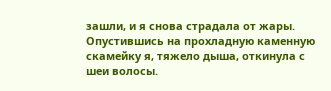зашли, и я снова страдала от жары. Опустившись на прохладную каменную скамейку я, тяжело дыша, откинула с шеи волосы.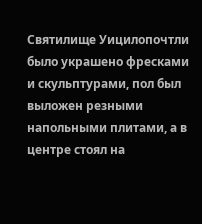Святилище Уицилопочтли было украшено фресками и скульптурами, пол был выложен резными напольными плитами, а в центре стоял на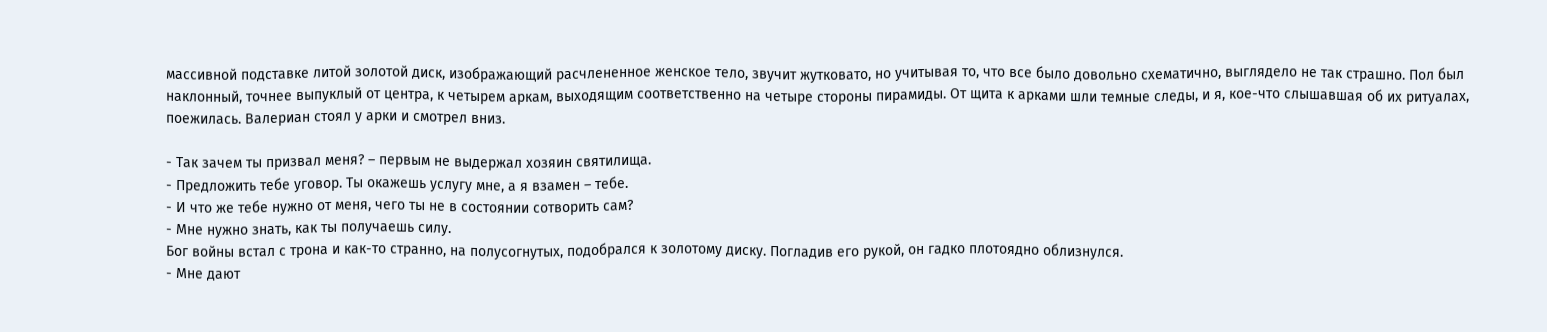массивной подставке литой золотой диск, изображающий расчлененное женское тело, звучит жутковато, но учитывая то, что все было довольно схематично, выглядело не так страшно. Пол был наклонный, точнее выпуклый от центра, к четырем аркам, выходящим соответственно на четыре стороны пирамиды. От щита к арками шли темные следы, и я, кое-что слышавшая об их ритуалах, поежилась. Валериан стоял у арки и смотрел вниз.

- Так зачем ты призвал меня? – первым не выдержал хозяин святилища.
- Предложить тебе уговор. Ты окажешь услугу мне, а я взамен – тебе.
- И что же тебе нужно от меня, чего ты не в состоянии сотворить сам?
- Мне нужно знать, как ты получаешь силу.
Бог войны встал с трона и как-то странно, на полусогнутых, подобрался к золотому диску. Погладив его рукой, он гадко плотоядно облизнулся.
- Мне дают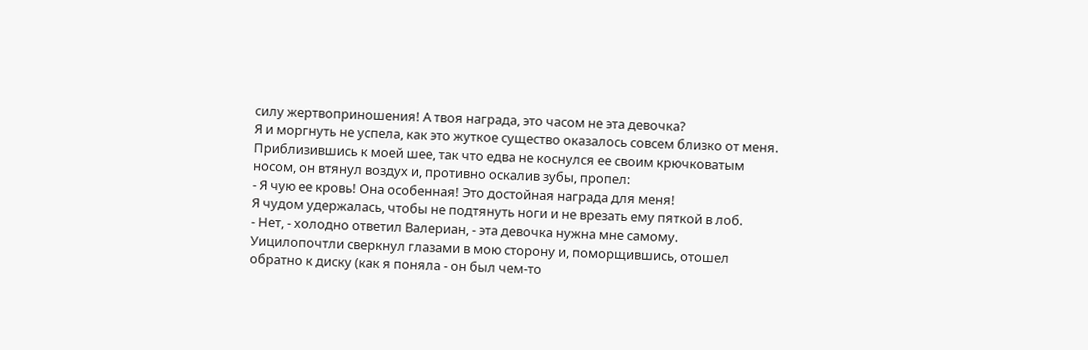силу жертвоприношения! А твоя награда, это часом не эта девочка?
Я и моргнуть не успела, как это жуткое существо оказалось совсем близко от меня. Приблизившись к моей шее, так что едва не коснулся ее своим крючковатым носом, он втянул воздух и, противно оскалив зубы, пропел:
- Я чую ее кровь! Она особенная! Это достойная награда для меня!
Я чудом удержалась, чтобы не подтянуть ноги и не врезать ему пяткой в лоб.
- Нет, - холодно ответил Валериан, - эта девочка нужна мне самому.
Уицилопочтли сверкнул глазами в мою сторону и, поморщившись, отошел обратно к диску (как я поняла - он был чем-то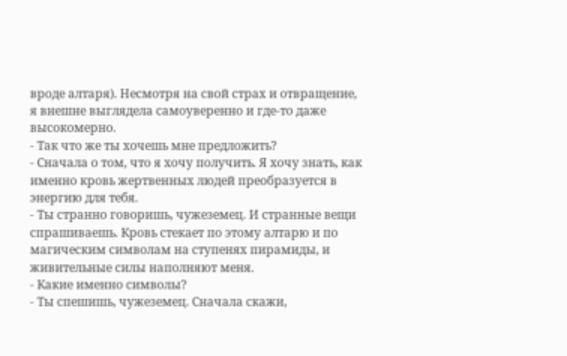вроде алтаря). Несмотря на свой страх и отвращение, я внешне выглядела самоуверенно и где-то даже высокомерно.
- Так что же ты хочешь мне предложить?
- Сначала о том, что я хочу получить. Я хочу знать, как именно кровь жертвенных людей преобразуется в энергию для тебя.
- Ты странно говоришь, чужеземец. И странные вещи спрашиваешь. Кровь стекает по этому алтарю и по магическим символам на ступенях пирамиды, и живительные силы наполняют меня.
- Какие именно символы?
- Ты спешишь, чужеземец. Сначала скажи,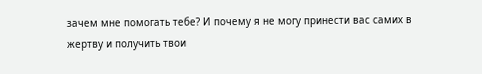зачем мне помогать тебе? И почему я не могу принести вас самих в жертву и получить твои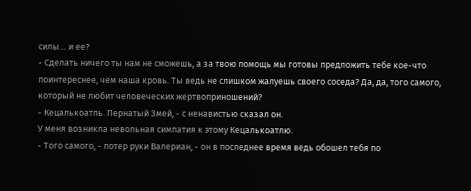силы… и ее?
- Сделать ничего ты нам не сможешь, а за твою помощь мы готовы предложить тебе кое-что поинтереснее, чем наша кровь. Ты ведь не слишком жалуешь своего соседа? Да, да, того самого, который не любит человеческих жертвоприношений?
- Кецалькоатль. Пернатый Змей, - с ненавистью сказал он.
У меня возникла невольная симпатия к этому Кецалькоатлю.
- Того самого, - потер руки Валериан, - он в последнее время ведь обошел тебя по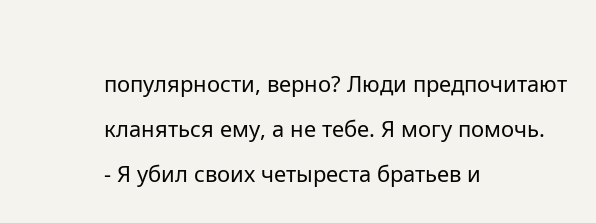популярности, верно? Люди предпочитают кланяться ему, а не тебе. Я могу помочь.
- Я убил своих четыреста братьев и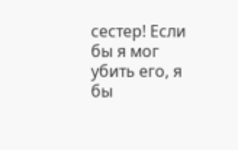сестер! Если бы я мог убить его, я бы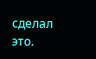сделал это.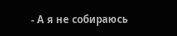- А я не собираюсь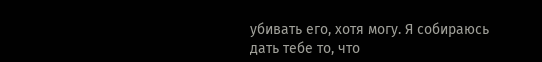убивать его, хотя могу. Я собираюсь дать тебе то, что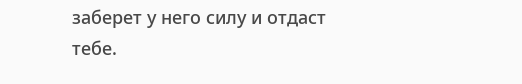заберет у него силу и отдаст тебе.